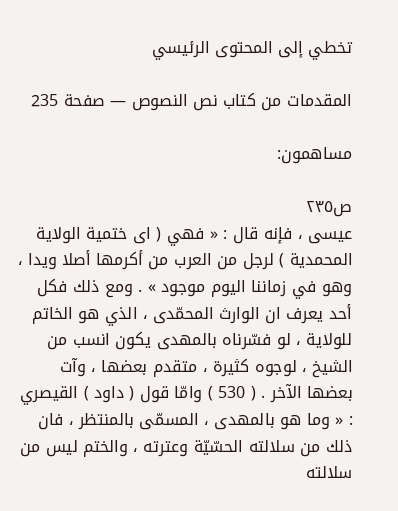تخطي إلى المحتوى الرئيسي

المقدمات من كتاب نص النصوص — صفحة 235

مساهمون:

ص٢٣٥
عيسى ، فإنه قال : « فهي ( اى ختمية الولاية المحمدية ) لرجل من العرب من أكرمها أصلا ويدا ، وهو في زماننا اليوم موجود » . ومع ذلك فكل أحد يعرف ان الوارث المحمّدى ، الذي هو الخاتم للولاية ، لو فسّرناه بالمهدى يكون انسب من الشيخ ، لوجوه كثيرة ، متقدم بعضها ، وآت بعضها الآخر . ( 530 ) وامّا قول ( داود ) القيصري : « وما هو بالمهدى ، المسمّى بالمنتظر ، فان ذلك من سلالته الحسّيّة وعترته ، والختم ليس من سلالته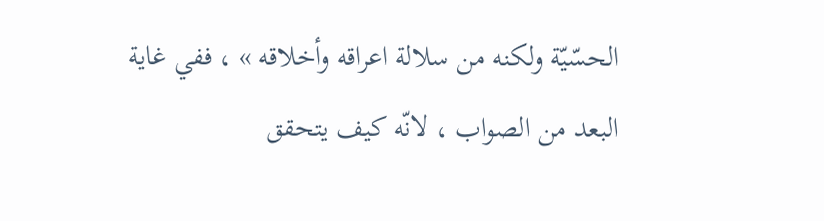الحسّيّة ولكنه من سلالة اعراقه وأخلاقه » ، ففي غاية البعد من الصواب ، لانّه كيف يتحقق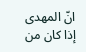انّ المهدى إذا كان من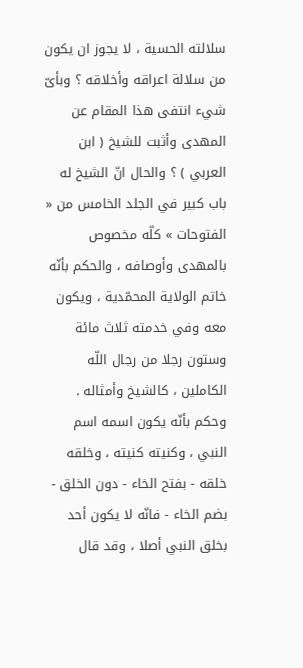سلالته الحسية ، لا يجوز ان يكون من سلالة اعراقه وأخلاقه ؟ وبأىّ شيء انتفى هذا المقام عن المهدى وأثبت للشيخ ( ابن العربي ) ؟ والحال انّ الشيخ له باب كبير في الجلد الخامس من « الفتوحات » كلّه مخصوص بالمهدى وأوصافه ، والحكم بأنّه خاتم الولاية المحمّدية ، ويكون معه وفي خدمته ثلاث مائة وستون رجلا من رجال اللّه الكاملين ، كالشيخ وأمثاله . وحكم بأنّه يكون اسمه اسم النبي ، وكنيته كنيته ، وخلقه خلقه - بفتح الخاء - دون الخلق - بضم الخاء - فانّه لا يكون أحد بخلق النبي أصلا ، وقد قال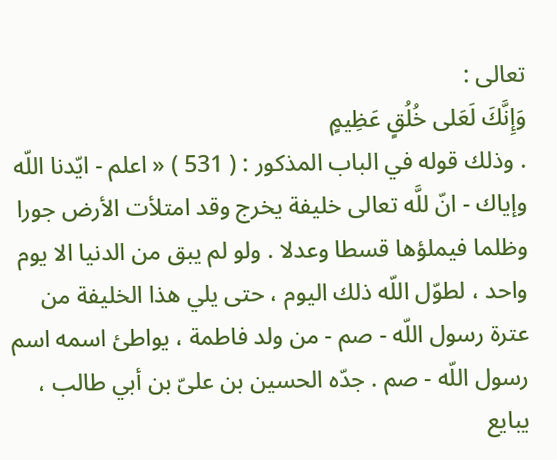تعالى :
وَإِنَّكَ لَعَلى خُلُقٍ عَظِيمٍ
. وذلك قوله في الباب المذكور : ( 531 ) « اعلم - ايّدنا اللّه وإياك - انّ للَّه تعالى خليفة يخرج وقد امتلأت الأرض جورا وظلما فيملؤها قسطا وعدلا . ولو لم يبق من الدنيا الا يوم واحد ، لطوّل اللّه ذلك اليوم ، حتى يلي هذا الخليفة من عترة رسول اللّه - صم - من ولد فاطمة ، يواطئ اسمه اسم رسول اللّه - صم . جدّه الحسين بن علىّ بن أبي طالب ، يبايع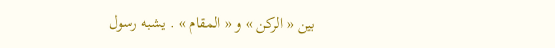بين « الركن » و « المقام » . يشبه رسول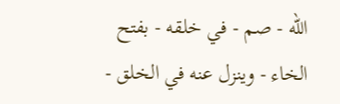اللّه - صم - في خلقه - بفتح الخاء - وينزل عنه في الخلق -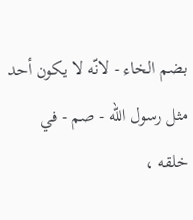بضم الخاء - لانّه لا يكون أحد مثل رسول اللّه - صم - في خلقه ،